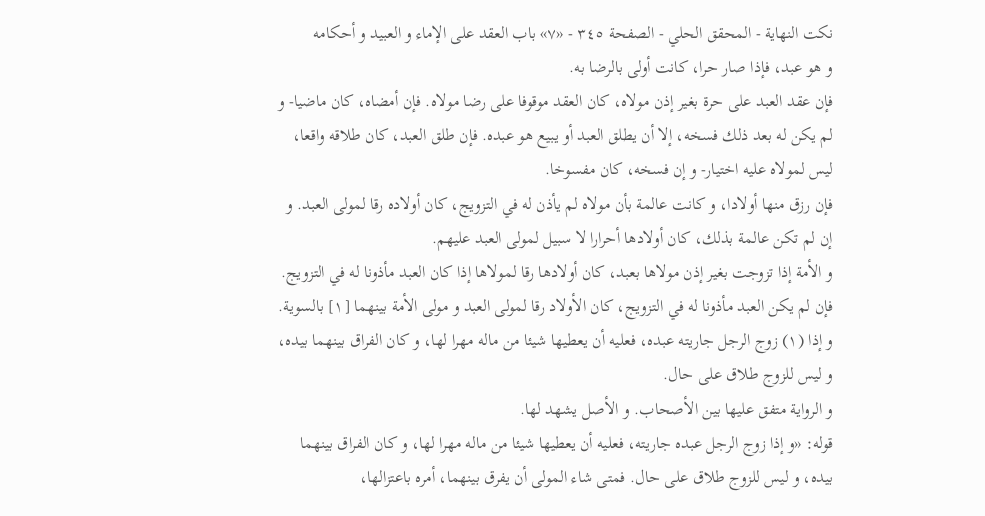نكت النهاية - المحقق الحلي - الصفحة ٣٤٥ - «٧» باب العقد على الإماء و العبيد و أحكامه
و هو عبد، فإذا صار حرا، كانت أولى بالرضا به.
فإن عقد العبد على حرة بغير إذن مولاه، كان العقد موقوفا على رضا مولاه. فإن أمضاه، كان ماضيا- و لم يكن له بعد ذلك فسخه، إلا أن يطلق العبد أو يبيع هو عبده. فإن طلق العبد، كان طلاقه واقعا، ليس لمولاه عليه اختيار- و إن فسخه، كان مفسوخا.
فإن رزق منها أولادا، و كانت عالمة بأن مولاه لم يأذن له في التزويج، كان أولاده رقا لمولى العبد. و إن لم تكن عالمة بذلك، كان أولادها أحرارا لا سبيل لمولى العبد عليهم.
و الأمة إذا تزوجت بغير إذن مولاها بعبد، كان أولادها رقا لمولاها إذا كان العبد مأذونا له في التزويج. فإن لم يكن العبد مأذونا له في التزويج، كان الأولاد رقا لمولى العبد و مولى الأمة بينهما [١] بالسوية.
و إذا (١) زوج الرجل جاريته عبده، فعليه أن يعطيها شيئا من ماله مهرا لها، و كان الفراق بينهما بيده، و ليس للزوج طلاق على حال.
و الرواية متفق عليها بين الأصحاب. و الأصل يشهد لها.
قوله: «و إذا زوج الرجل عبده جاريته، فعليه أن يعطيها شيئا من ماله مهرا لها، و كان الفراق بينهما بيده، و ليس للزوج طلاق على حال. فمتى شاء المولى أن يفرق بينهما، أمره باعتزالها،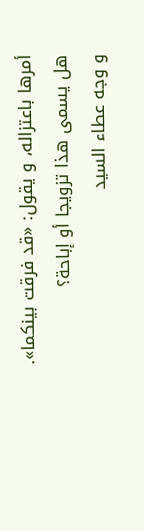أمرها باعتزاله، و يقول: «قد فرقت بينكما».
هل يسمى هذا تزويجا أو إباحة؟
و وجه عطاء السيد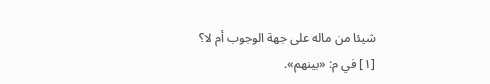شيئا من ماله على جهة الوجوب أم لا؟
[١] في م: «بينهم».